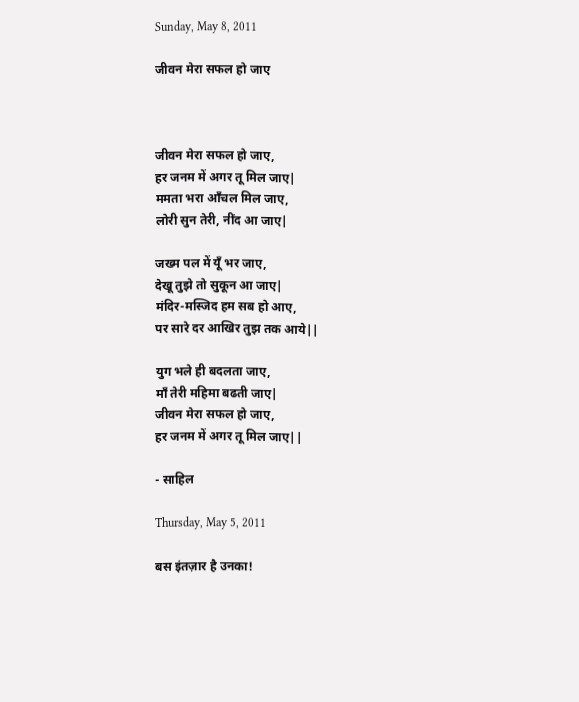Sunday, May 8, 2011

जीवन मेरा सफल हो जाए



जीवन मेरा सफल हो जाए,
हर जनम में अगर तू मिल जाए|
ममता भरा आँचल मिल जाए,
लोरी सुन तेरी, नींद आ जाए|

जख्म पल में यूँ भर जाए,
देखू तुझे तो सुकून आ जाए|
मंदिर-मस्जिद हम सब हो आए,
पर सारे दर आखिर तुझ तक आये||

युग भले ही बदलता जाए,
माँ तेरी महिमा बढती जाए|
जीवन मेरा सफल हो जाए,
हर जनम में अगर तू मिल जाए||

- साहिल

Thursday, May 5, 2011

बस इंतज़ार है उनका!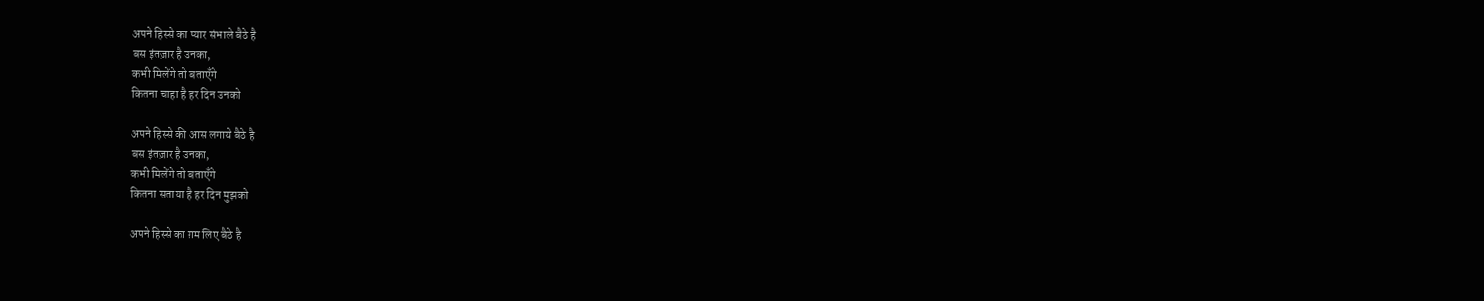अपने हिस्से का प्यार संभाले बैठे है
बस इंतज़ार है उनका,
कभी मिलेंगे तो बताएँगे
कितना चाहा है हर दिन उनको

अपने हिस्से की आस लगाये बैठे है
बस इंतज़ार है उनका,
कभी मिलेंगे तो बताएँगे
कितना सताया है हर दिन मुझको

अपने हिस्से का ग़म लिए बैठे है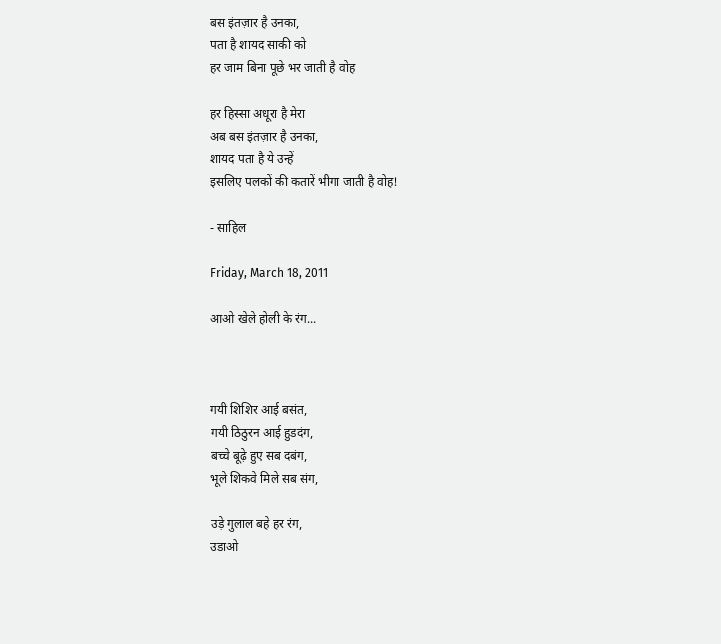बस इंतज़ार है उनका,
पता है शायद साकी को
हर जाम बिना पूछे भर जाती है वोह

हर हिस्सा अधूरा है मेरा
अब बस इंतज़ार है उनका,
शायद पता है ये उन्हें
इसलिए पलकों की कतारें भीगा जाती है वोह!

- साहिल

Friday, March 18, 2011

आओ खेले होली के रंग...



गयी शिशिर आई बसंत,
गयी ठिठुरन आई हुडदंग,
बच्चे बूढ़े हुए सब दबंग,
भूले शिकवे मिले सब संग,

उड़े गुलाल बहे हर रंग,
उडाओ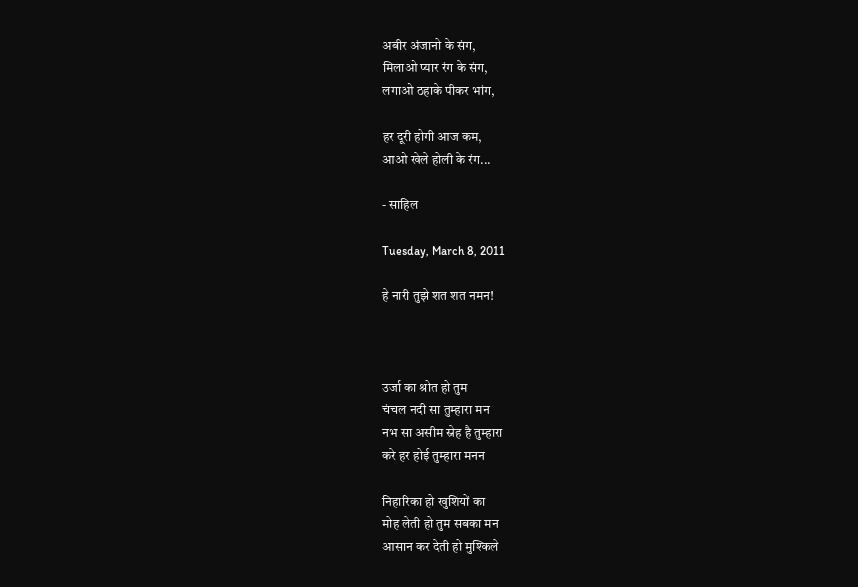अबीर अंजानो के संग,
मिलाओ प्यार रंग के संग,
लगाओ ठहाके पीकर भांग,

हर दूरी होगी आज कम,
आओ खेले होली के रंग...

- साहिल

Tuesday, March 8, 2011

हे नारी तुझे शत शत नमन!



उर्जा का श्रोत हो तुम
चंचल नदी सा तुम्हारा मन
नभ सा असीम स्नेह है तुम्हारा
करे हर होई तुम्हारा मनन

निहारिका हो खुशियों का
मोह लेती हो तुम सबका मन
आसान कर देती हो मुश्किले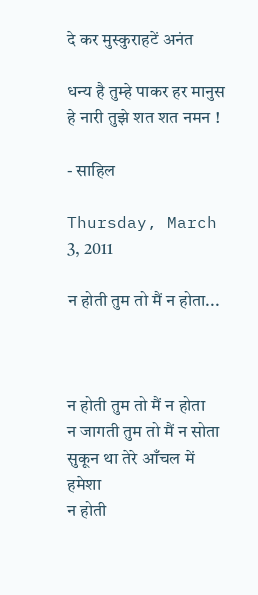दे कर मुस्कुराहटें अनंत

धन्य है तुम्हे पाकर हर मानुस
हे नारी तुझे शत शत नमन !

- साहिल

Thursday, March 3, 2011

न होती तुम तो मैं न होता...



न होती तुम तो मैं न होता
न जागती तुम तो मैं न सोता
सुकून था तेरे आँचल में हमेशा
न होती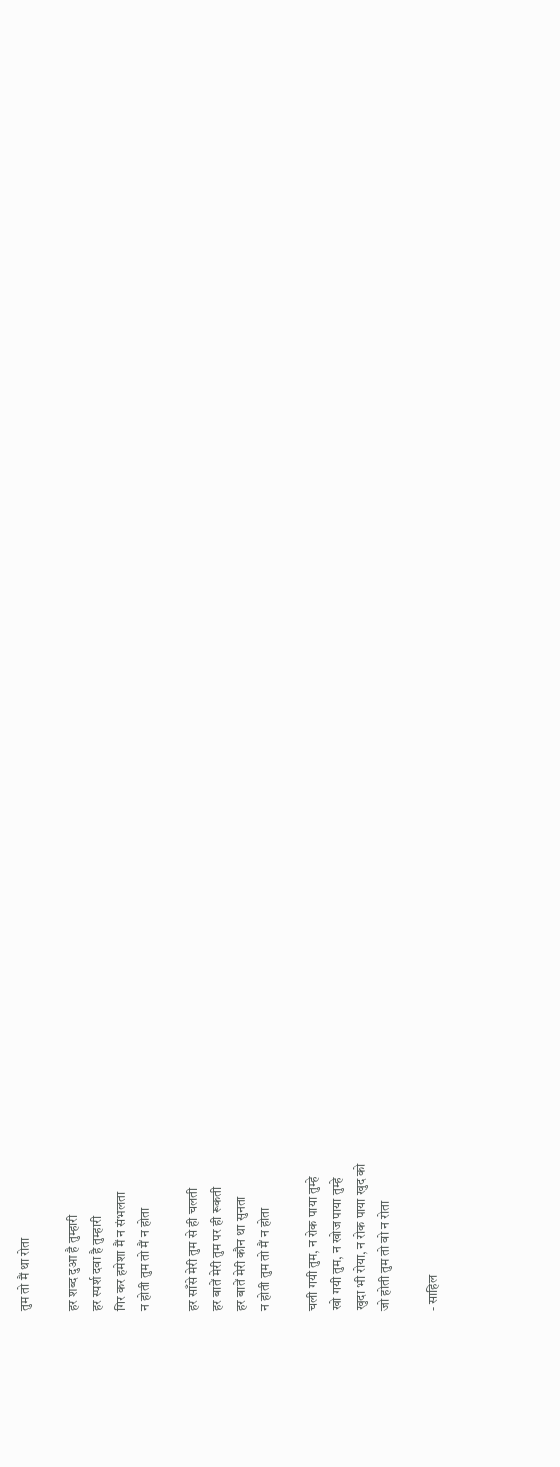तुम तो मैं था रोता

हर शब्द दुआ है तुम्हारी
हर स्पर्श दवा है तुम्हारी
गिर कर हमेशा मैं न संभलता
न होती तुम तो मैं न होता

हर साँसे मेरी तुम से ही चलती
हर बातें मेरी तुम पर ही रूकती
हर बातें मेरी कौन था सुनता
न होती तुम तो मैं न होता

चली गयी तुम, न रोक पाया तुम्हे
खो गयी तुम, न खोज पाया तुम्हे
खुदा भी रोया, न रोक पाया खुद को
जो होती तुम तो वो न रोता

- साहिल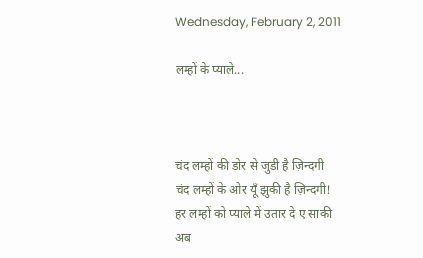Wednesday, February 2, 2011

लम्हों के प्याले...



चंद लम्हों की डोर से जुडी है ज़िन्दगी
चंद लम्हों के ओर यूँ झुकी है ज़िन्दगी!
हर लम्हों को प्याले में उतार दे ए साकी
अब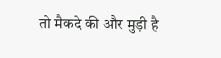तो मैकदे की और मुड़ी है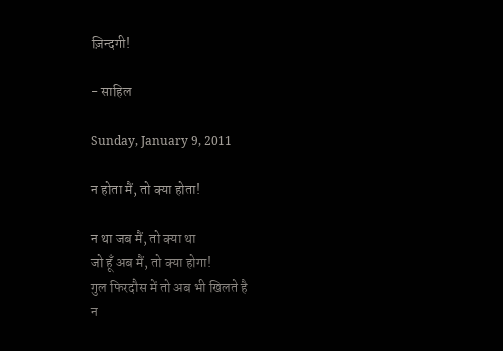ज़िन्दगी!

- साहिल

Sunday, January 9, 2011

न होता मैं, तो क्या होता!

न था जब मैं, तो क्या था
जो हूँ अब मैं, तो क्या होगा!
गुल फिरदौस में तो अब भी खिलते है
न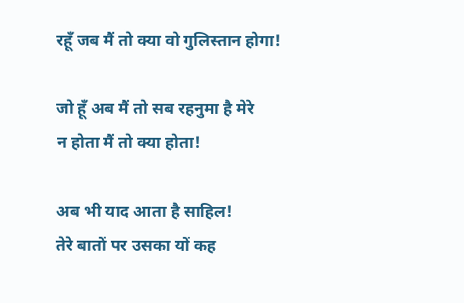रहूँ जब मैं तो क्या वो गुलिस्तान होगा!

जो हूँ अब मैं तो सब रहनुमा है मेरे
न होता मैं तो क्या होता!

अब भी याद आता है साहिल!
तेरे बातों पर उसका यों कह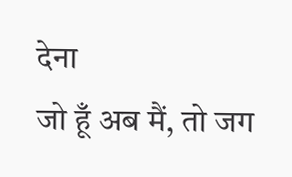देना
जो हूँ अब मैं, तो जग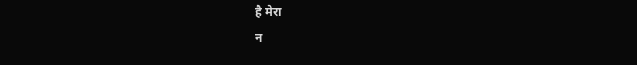है मेरा
न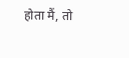होता मैं, तो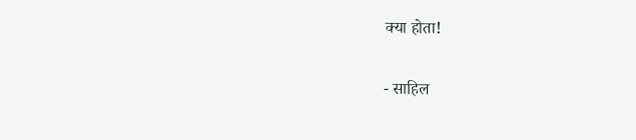क्या होता!

- साहिल